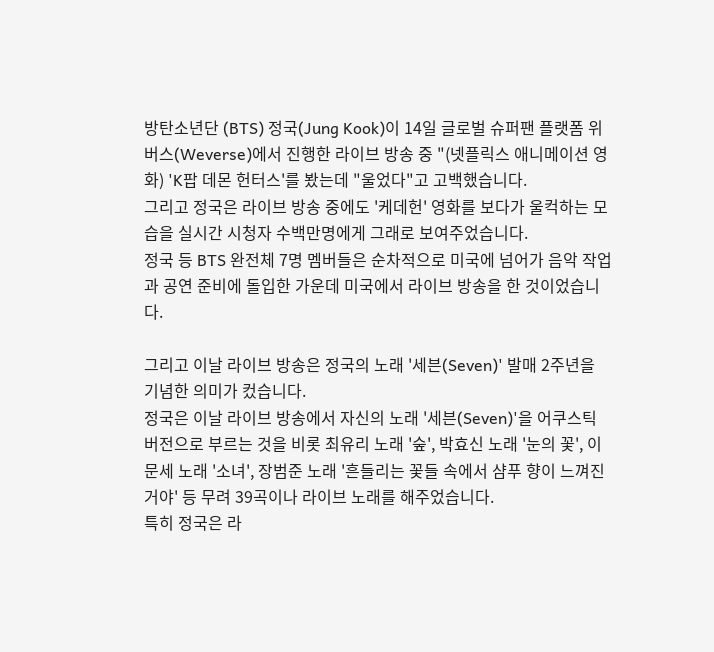방탄소년단 (BTS) 정국(Jung Kook)이 14일 글로벌 슈퍼팬 플랫폼 위버스(Weverse)에서 진행한 라이브 방송 중 "(넷플릭스 애니메이션 영화) 'K팝 데몬 헌터스'를 봤는데 "울었다"고 고백했습니다.
그리고 정국은 라이브 방송 중에도 '케데헌' 영화를 보다가 울컥하는 모습을 실시간 시청자 수백만명에게 그래로 보여주었습니다.
정국 등 BTS 완전체 7명 멤버들은 순차적으로 미국에 넘어가 음악 작업과 공연 준비에 돌입한 가운데 미국에서 라이브 방송을 한 것이었습니다.

그리고 이날 라이브 방송은 정국의 노래 '세븐(Seven)' 발매 2주년을 기념한 의미가 컸습니다.
정국은 이날 라이브 방송에서 자신의 노래 '세븐(Seven)'을 어쿠스틱 버전으로 부르는 것을 비롯 최유리 노래 '숲', 박효신 노래 '눈의 꽃', 이문세 노래 '소녀', 장범준 노래 '흔들리는 꽃들 속에서 샴푸 향이 느껴진 거야' 등 무려 39곡이나 라이브 노래를 해주었습니다.
특히 정국은 라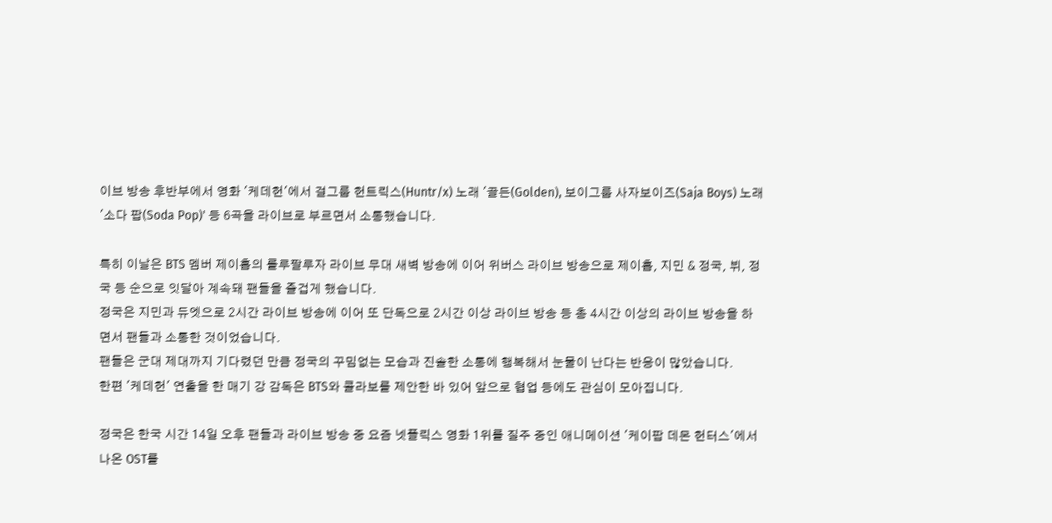이브 방송 후반부에서 영화 '케데헌'에서 걸그룹 헌트릭스(Huntr/x) 노래 '골든(Golden), 보이그룹 사자보이즈(Saja Boys) 노래 '소다 팝(Soda Pop)' 등 6곡을 라이브로 부르면서 소통했습니다.

특히 이날은 BTS 멤버 제이홉의 롤루팔루자 라이브 무대 새벽 방송에 이어 위버스 라이브 방송으로 제이홉, 지민 & 정국, 뷔, 정국 등 순으로 잇달아 계속돼 팬들을 즐겁게 했습니다.
정국은 지민과 듀엣으로 2시간 라이브 방송에 이어 또 단독으로 2시간 이상 라이브 방송 등 총 4시간 이상의 라이브 방송을 하면서 팬들과 소통한 것이었습니다.
팬들은 군대 제대까지 기다렸던 만큼 정국의 꾸밈없는 모습과 진솔한 소통에 행복해서 눈물이 난다는 반응이 많았습니다.
한편 '케데헌' 연출을 한 매기 강 감독은 BTS와 콜라보를 제안한 바 있어 앞으로 협업 등에도 관심이 모아집니다.

정국은 한국 시간 14일 오후 팬들과 라이브 방송 중 요즘 넷플릭스 영화 1위를 질주 중인 애니메이션 '케이팝 데몬 헌터스'에서 나온 OST를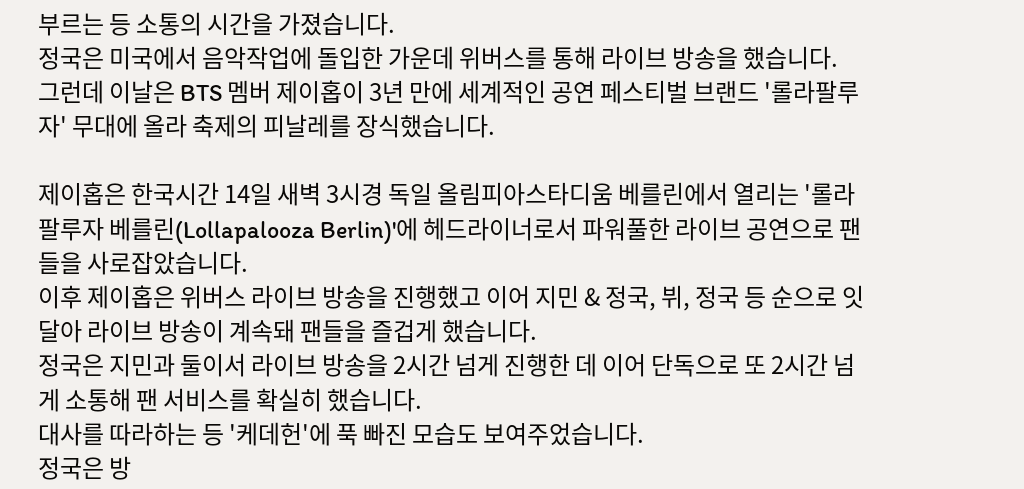부르는 등 소통의 시간을 가졌습니다.
정국은 미국에서 음악작업에 돌입한 가운데 위버스를 통해 라이브 방송을 했습니다.
그런데 이날은 BTS 멤버 제이홉이 3년 만에 세계적인 공연 페스티벌 브랜드 '롤라팔루자' 무대에 올라 축제의 피날레를 장식했습니다.

제이홉은 한국시간 14일 새벽 3시경 독일 올림피아스타디움 베를린에서 열리는 '롤라팔루자 베를린(Lollapalooza Berlin)'에 헤드라이너로서 파워풀한 라이브 공연으로 팬들을 사로잡았습니다.
이후 제이홉은 위버스 라이브 방송을 진행했고 이어 지민 & 정국, 뷔, 정국 등 순으로 잇달아 라이브 방송이 계속돼 팬들을 즐겁게 했습니다.
정국은 지민과 둘이서 라이브 방송을 2시간 넘게 진행한 데 이어 단독으로 또 2시간 넘게 소통해 팬 서비스를 확실히 했습니다.
대사를 따라하는 등 '케데헌'에 푹 빠진 모습도 보여주었습니다.
정국은 방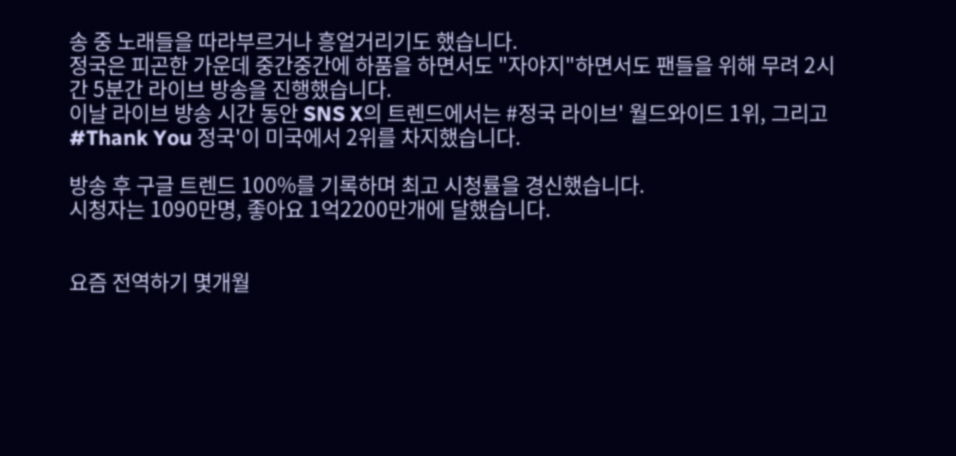송 중 노래들을 따라부르거나 흥얼거리기도 했습니다.
정국은 피곤한 가운데 중간중간에 하품을 하면서도 "자야지"하면서도 팬들을 위해 무려 2시간 5분간 라이브 방송을 진행했습니다.
이날 라이브 방송 시간 동안 SNS X의 트렌드에서는 #정국 라이브' 월드와이드 1위, 그리고 #Thank You 정국'이 미국에서 2위를 차지했습니다.

방송 후 구글 트렌드 100%를 기록하며 최고 시청률을 경신했습니다.
시청자는 1090만명, 좋아요 1억2200만개에 달했습니다.


요즘 전역하기 몇개월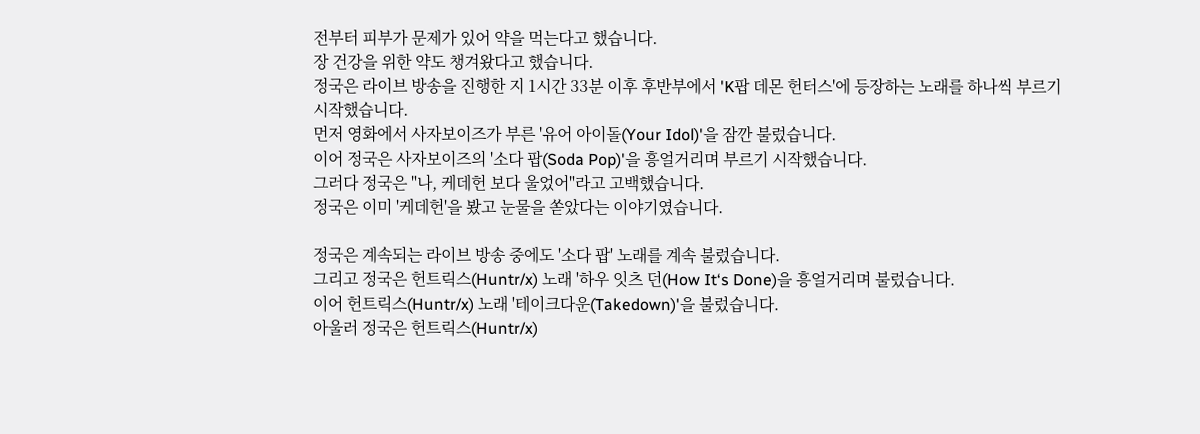전부터 피부가 문제가 있어 약을 먹는다고 했습니다.
장 건강을 위한 약도 챙겨왔다고 했습니다.
정국은 라이브 방송을 진행한 지 1시간 33분 이후 후반부에서 'K팝 데몬 헌터스'에 등장하는 노래를 하나씩 부르기 시작했습니다.
먼저 영화에서 사자보이즈가 부른 '유어 아이돌(Your Idol)'을 잠깐 불렀습니다.
이어 정국은 사자보이즈의 '소다 팝(Soda Pop)'을 흥얼거리며 부르기 시작했습니다.
그러다 정국은 "나, 케데헌 보다 울었어"라고 고백했습니다.
정국은 이미 '케데헌'을 봤고 눈물을 쏟았다는 이야기였습니다.

정국은 계속되는 라이브 방송 중에도 '소다 팝' 노래를 계속 불렀습니다.
그리고 정국은 헌트릭스(Huntr/x) 노래 '하우 잇츠 던(How It‘s Done)을 흥얼거리며 불렀습니다.
이어 헌트릭스(Huntr/x) 노래 '테이크다운(Takedown)'을 불렀습니다.
아울러 정국은 헌트릭스(Huntr/x)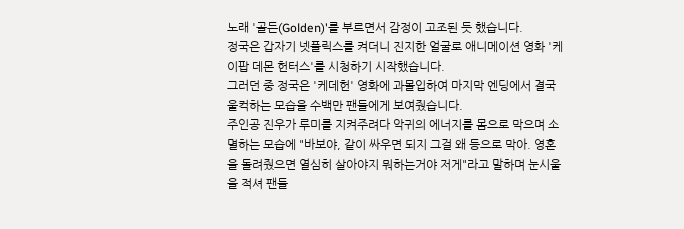노래 '골든(Golden)'를 부르면서 감정이 고조된 듯 했습니다.
정국은 갑자기 넷플릭스를 켜더니 진지한 얼굴로 애니메이션 영화 '케이팝 데몬 헌터스'를 시청하기 시작했습니다.
그러던 중 정국은 '케데헌' 영화에 과몰입하여 마지막 엔딩에서 결국 울컥하는 모습을 수백만 팬들에게 보여줬습니다.
주인공 진우가 루미를 지켜주려다 악귀의 에너지를 몸으로 막으며 소멸하는 모습에 "바보야, 같이 싸우면 되지 그걸 왜 등으로 막아. 영혼을 돌려줬으면 열심히 살아야지 뭐하는거야 저게"라고 말하며 눈시울을 적셔 팬들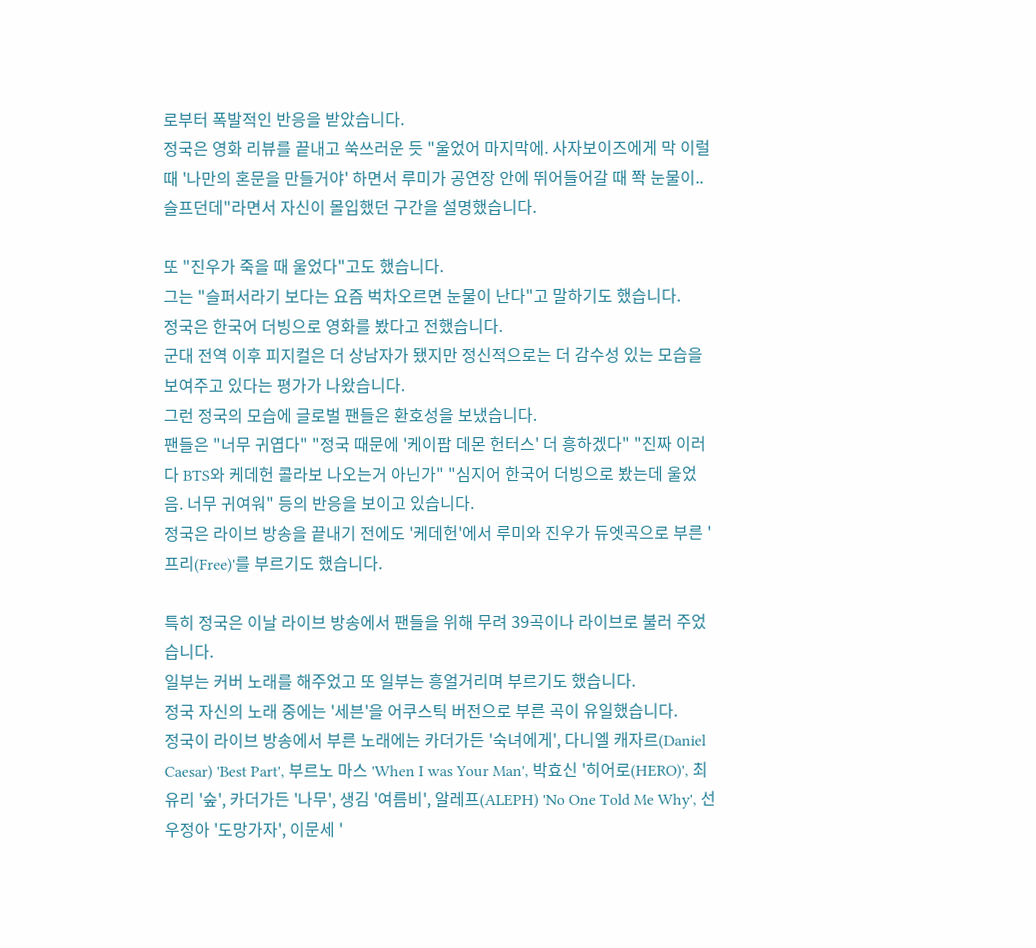로부터 폭발적인 반응을 받았습니다.
정국은 영화 리뷰를 끝내고 쑥쓰러운 듯 "울었어 마지막에. 사자보이즈에게 막 이럴 때 '나만의 혼문을 만들거야' 하면서 루미가 공연장 안에 뛰어들어갈 때 쫙 눈물이..슬프던데"라면서 자신이 몰입했던 구간을 설명했습니다.

또 "진우가 죽을 때 울었다"고도 했습니다.
그는 "슬퍼서라기 보다는 요즘 벅차오르면 눈물이 난다"고 말하기도 했습니다.
정국은 한국어 더빙으로 영화를 봤다고 전했습니다.
군대 전역 이후 피지컬은 더 상남자가 됐지만 정신적으로는 더 감수성 있는 모습을 보여주고 있다는 평가가 나왔습니다.
그런 정국의 모습에 글로벌 팬들은 환호성을 보냈습니다.
팬들은 "너무 귀엽다" "정국 때문에 '케이팝 데몬 헌터스' 더 흥하겠다" "진짜 이러다 BTS와 케데헌 콜라보 나오는거 아닌가" "심지어 한국어 더빙으로 봤는데 울었음. 너무 귀여워" 등의 반응을 보이고 있습니다.
정국은 라이브 방송을 끝내기 전에도 '케데헌'에서 루미와 진우가 듀엣곡으로 부른 '프리(Free)'를 부르기도 했습니다.

특히 정국은 이날 라이브 방송에서 팬들을 위해 무려 39곡이나 라이브로 불러 주었습니다.
일부는 커버 노래를 해주었고 또 일부는 흥얼거리며 부르기도 했습니다.
정국 자신의 노래 중에는 '세븐'을 어쿠스틱 버전으로 부른 곡이 유일했습니다.
정국이 라이브 방송에서 부른 노래에는 카더가든 '숙녀에게', 다니엘 캐자르(Daniel Caesar) 'Best Part', 부르노 마스 'When I was Your Man', 박효신 '히어로(HERO)', 최유리 '숲', 카더가든 '나무', 생김 '여름비', 알레프(ALEPH) 'No One Told Me Why', 선우정아 '도망가자', 이문세 '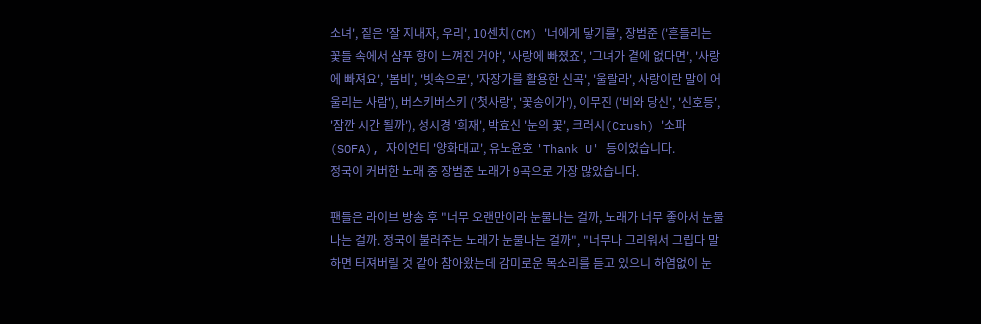소녀', 짙은 '잘 지내자, 우리', 10센치(CM) '너에게 닿기를', 장범준 ('흔들리는 꽃들 속에서 샴푸 향이 느껴진 거야', '사랑에 빠졌죠', '그녀가 곁에 없다면', '사랑에 빠져요', '봄비', '빗속으로', '자장가를 활용한 신곡', '울랄라', 사랑이란 말이 어울리는 사람'), 버스키버스키 ('첫사랑', '꽃송이가'), 이무진 ('비와 당신', '신호등', '잠깐 시간 될까'), 성시경 '희재', 박효신 '눈의 꽃', 크러시(Crush) '소파(SOFA), 자이언티 '양화대교', 유노윤호 'Thank U' 등이었습니다.
정국이 커버한 노래 중 장범준 노래가 9곡으로 가장 많았습니다.

팬들은 라이브 방송 후 "너무 오랜만이라 눈물나는 걸까, 노래가 너무 좋아서 눈물나는 걸까. 정국이 불러주는 노래가 눈물나는 걸까", "너무나 그리워서 그립다 말하면 터져버릴 것 같아 참아왔는데 감미로운 목소리를 듣고 있으니 하염없이 눈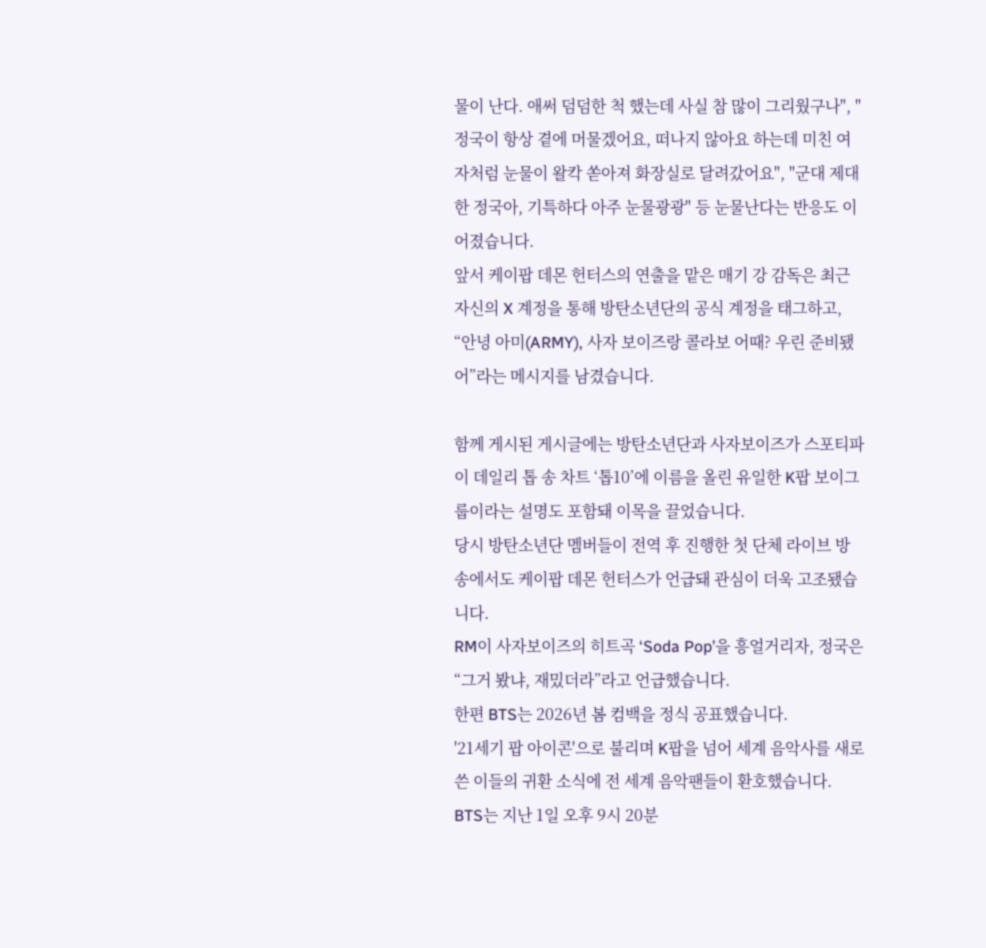물이 난다. 애써 덤덤한 척 했는데 사실 참 많이 그리웠구나", "정국이 항상 곁에 머물겠어요, 떠나지 않아요 하는데 미친 여자처럼 눈물이 왈칵 쏟아져 화장실로 달려갔어요", "군대 제대한 정국아, 기특하다 아주 눈물광광" 등 눈물난다는 반응도 이어졌습니다.
앞서 케이팝 데몬 헌터스의 연출을 맡은 매기 강 감독은 최근 자신의 X 계정을 통해 방탄소년단의 공식 계정을 태그하고, “안녕 아미(ARMY), 사자 보이즈랑 콜라보 어때? 우린 준비됐어”라는 메시지를 남겼습니다.

함께 게시된 게시글에는 방탄소년단과 사자보이즈가 스포티파이 데일리 톱 송 차트 ‘톱10’에 이름을 올린 유일한 K팝 보이그룹이라는 설명도 포함돼 이목을 끌었습니다.
당시 방탄소년단 멤버들이 전역 후 진행한 첫 단체 라이브 방송에서도 케이팝 데몬 헌터스가 언급돼 관심이 더욱 고조됐습니다.
RM이 사자보이즈의 히트곡 ‘Soda Pop’을 흥얼거리자, 정국은 “그거 봤냐, 재밌더라”라고 언급했습니다.
한편 BTS는 2026년 봄 컴백을 정식 공표했습니다.
'21세기 팝 아이콘'으로 불리며 K팝을 넘어 세계 음악사를 새로 쓴 이들의 귀환 소식에 전 세계 음악팬들이 환호했습니다.
BTS는 지난 1일 오후 9시 20분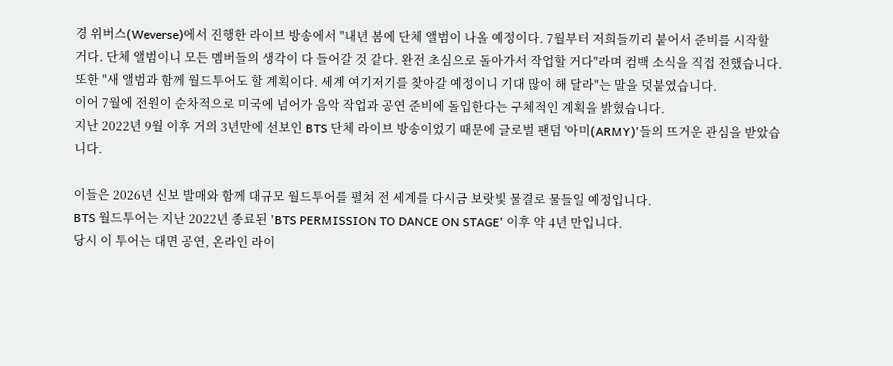경 위버스(Weverse)에서 진행한 라이브 방송에서 "내년 봄에 단체 앨범이 나올 예정이다. 7월부터 저희들끼리 붙어서 준비를 시작할 거다. 단체 앨범이니 모든 멤버들의 생각이 다 들어갈 것 같다. 완전 초심으로 돌아가서 작업할 거다"라며 컴백 소식을 직접 전했습니다.
또한 "새 앨범과 함께 월드투어도 할 계획이다. 세계 여기저기를 찾아갈 예정이니 기대 많이 해 달라"는 말을 덧붙였습니다.
이어 7월에 전원이 순차적으로 미국에 넘어가 음악 작업과 공연 준비에 돌입한다는 구체적인 계획을 밝혔습니다.
지난 2022년 9월 이후 거의 3년만에 선보인 BTS 단체 라이브 방송이었기 때문에 글로벌 팬덤 '아미(ARMY)'들의 뜨거운 관심을 받았습니다.

이들은 2026년 신보 발매와 함께 대규모 월드투어를 펼쳐 전 세계를 다시금 보랏빛 물결로 물들일 예정입니다.
BTS 월드투어는 지난 2022년 종료된 'BTS PERMISSION TO DANCE ON STAGE' 이후 약 4년 만입니다.
당시 이 투어는 대면 공연, 온라인 라이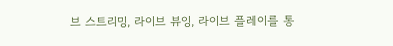브 스트리밍, 라이브 뷰잉, 라이브 플레이를 통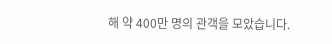해 약 400만 명의 관객을 모았습니다.